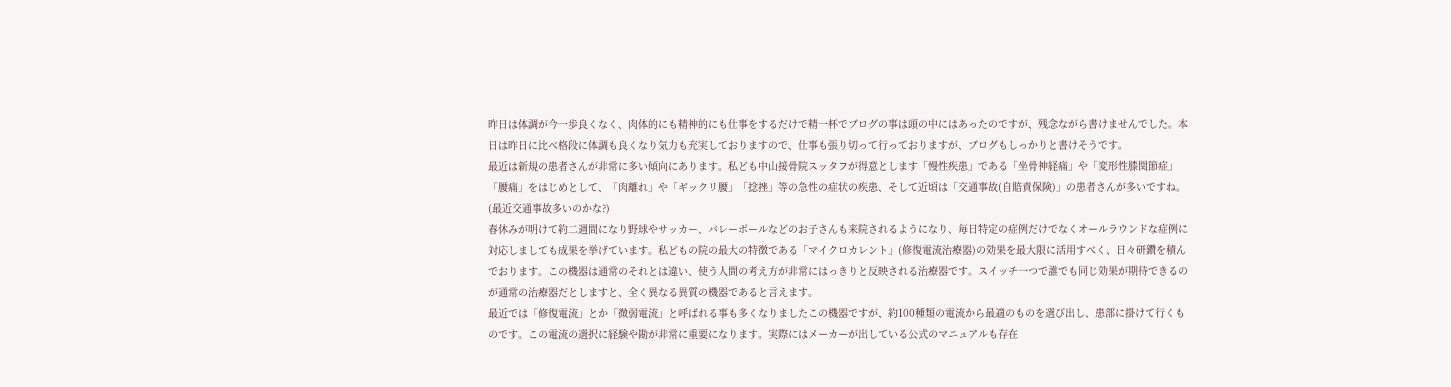昨日は体調が今一歩良くなく、肉体的にも精神的にも仕事をするだけで精一杯でブログの事は頭の中にはあったのですが、残念ながら書けませんでした。本日は昨日に比べ格段に体調も良くなり気力も充実しておりますので、仕事も張り切って行っておりますが、ブログもしっかりと書けそうです。
最近は新規の患者さんが非常に多い傾向にあります。私ども中山接骨院スッタフが得意とします「慢性疾患」である「坐骨神経痛」や「変形性膝関節症」「腰痛」をはじめとして、「肉離れ」や「ギックリ腰」「捻挫」等の急性の症状の疾患、そして近頃は「交通事故(自賠責保険)」の患者さんが多いですね。(最近交通事故多いのかな?)
春休みが明けて約二週間になり野球やサッカー、バレーボールなどのお子さんも来院されるようになり、毎日特定の症例だけでなくオールラウンドな症例に対応しましても成果を挙げています。私どもの院の最大の特徴である「マイクロカレント」(修復電流治療器)の効果を最大限に活用すべく、日々研鑽を積んでおります。この機器は通常のそれとは違い、使う人間の考え方が非常にはっきりと反映される治療器です。スイッチ一つで誰でも同じ効果が期待できるのが通常の治療器だとしますと、全く異なる異質の機器であると言えます。
最近では「修復電流」とか「微弱電流」と呼ばれる事も多くなりましたこの機器ですが、約100種類の電流から最適のものを選び出し、患部に掛けて行くものです。この電流の選択に経験や勘が非常に重要になります。実際にはメーカーが出している公式のマニュアルも存在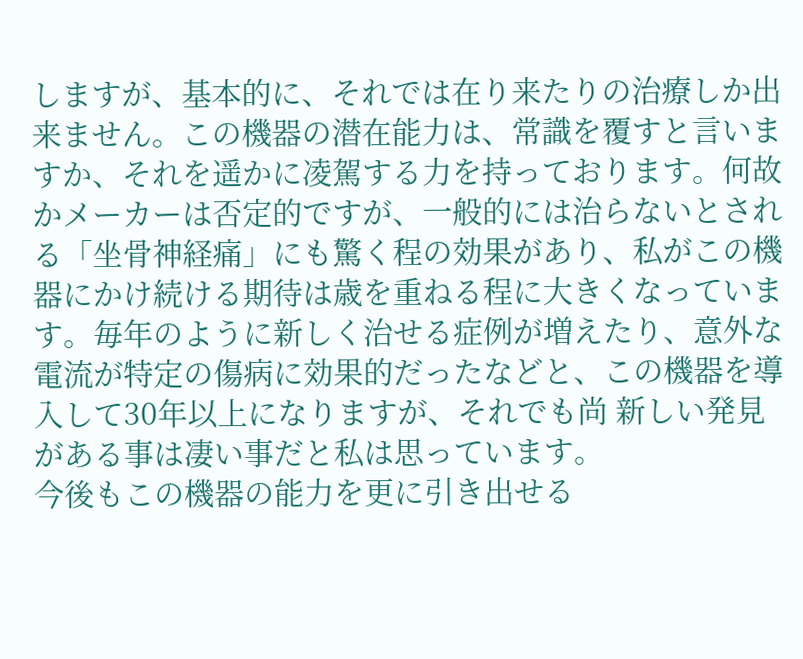しますが、基本的に、それでは在り来たりの治療しか出来ません。この機器の潜在能力は、常識を覆すと言いますか、それを遥かに凌駕する力を持っております。何故かメーカーは否定的ですが、一般的には治らないとされる「坐骨神経痛」にも驚く程の効果があり、私がこの機器にかけ続ける期待は歳を重ねる程に大きくなっています。毎年のように新しく治せる症例が増えたり、意外な電流が特定の傷病に効果的だったなどと、この機器を導入して30年以上になりますが、それでも尚 新しい発見がある事は凄い事だと私は思っています。
今後もこの機器の能力を更に引き出せる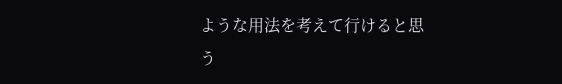ような用法を考えて行けると思う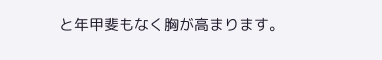と年甲斐もなく胸が高まります。